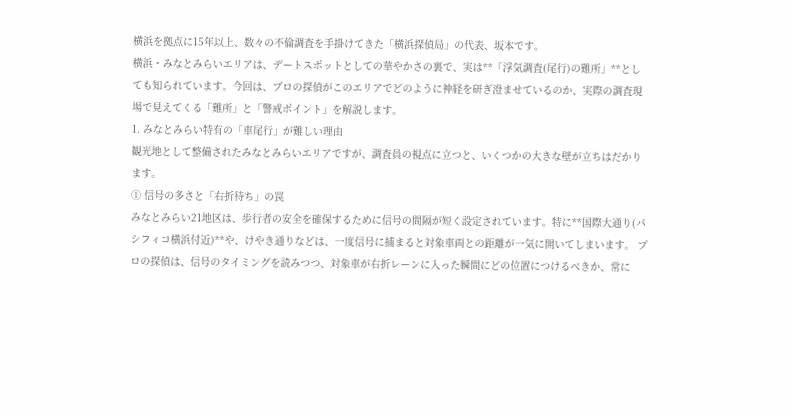横浜を拠点に15年以上、数々の不倫調査を手掛けてきた「横浜探偵局」の代表、坂本です。
横浜・みなとみらいエリアは、デートスポットとしての華やかさの裏で、実は**「浮気調査(尾行)の難所」**としても知られています。今回は、プロの探偵がこのエリアでどのように神経を研ぎ澄ませているのか、実際の調査現場で見えてくる「難所」と「警戒ポイント」を解説します。
1. みなとみらい特有の「車尾行」が難しい理由
観光地として整備されたみなとみらいエリアですが、調査員の視点に立つと、いくつかの大きな壁が立ちはだかります。
① 信号の多さと「右折待ち」の罠
みなとみらい21地区は、歩行者の安全を確保するために信号の間隔が短く設定されています。特に**国際大通り(パシフィコ横浜付近)**や、けやき通りなどは、一度信号に捕まると対象車両との距離が一気に開いてしまいます。 プロの探偵は、信号のタイミングを読みつつ、対象車が右折レーンに入った瞬間にどの位置につけるべきか、常に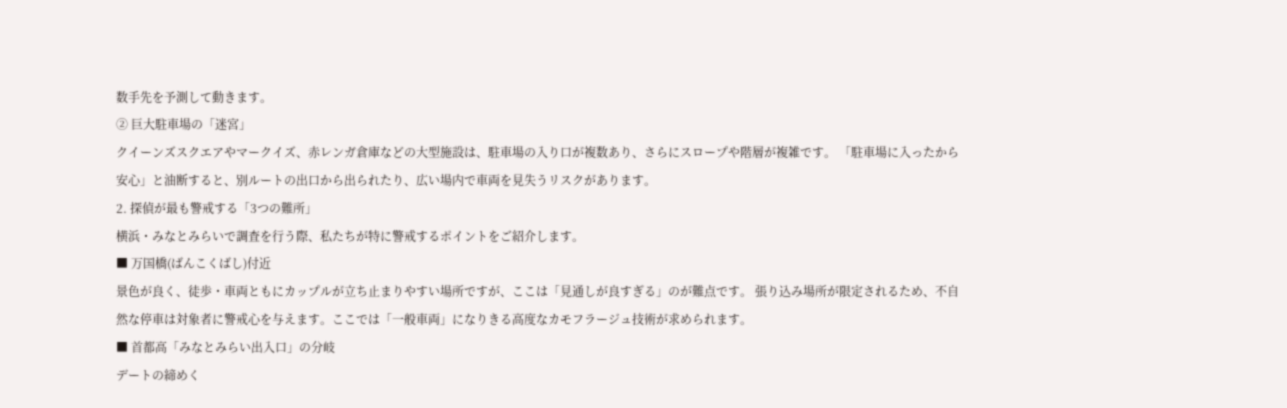数手先を予測して動きます。
② 巨大駐車場の「迷宮」
クイーンズスクエアやマークイズ、赤レンガ倉庫などの大型施設は、駐車場の入り口が複数あり、さらにスロープや階層が複雑です。 「駐車場に入ったから安心」と油断すると、別ルートの出口から出られたり、広い場内で車両を見失うリスクがあります。
2. 探偵が最も警戒する「3つの難所」
横浜・みなとみらいで調査を行う際、私たちが特に警戒するポイントをご紹介します。
■ 万国橋(ばんこくばし)付近
景色が良く、徒歩・車両ともにカップルが立ち止まりやすい場所ですが、ここは「見通しが良すぎる」のが難点です。 張り込み場所が限定されるため、不自然な停車は対象者に警戒心を与えます。ここでは「一般車両」になりきる高度なカモフラージュ技術が求められます。
■ 首都高「みなとみらい出入口」の分岐
デートの締めく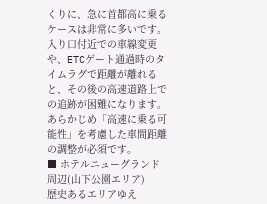くりに、急に首都高に乗るケースは非常に多いです。 入り口付近での車線変更や、ETCゲート通過時のタイムラグで距離が離れると、その後の高速道路上での追跡が困難になります。あらかじめ「高速に乗る可能性」を考慮した車間距離の調整が必須です。
■ ホテルニューグランド周辺(山下公園エリア)
歴史あるエリアゆえ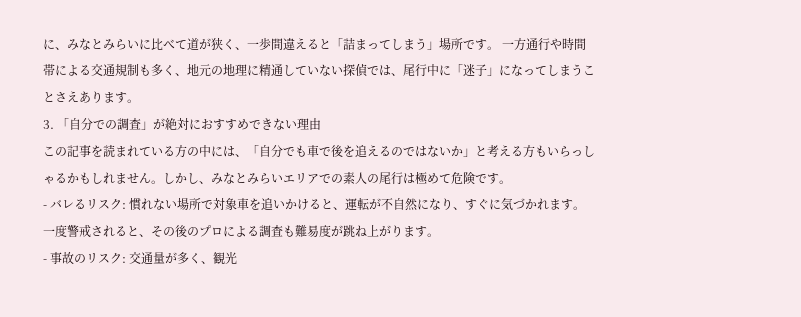に、みなとみらいに比べて道が狭く、一歩間違えると「詰まってしまう」場所です。 一方通行や時間帯による交通規制も多く、地元の地理に精通していない探偵では、尾行中に「迷子」になってしまうことさえあります。
3. 「自分での調査」が絶対におすすめできない理由
この記事を読まれている方の中には、「自分でも車で後を追えるのではないか」と考える方もいらっしゃるかもしれません。しかし、みなとみらいエリアでの素人の尾行は極めて危険です。
- バレるリスク: 慣れない場所で対象車を追いかけると、運転が不自然になり、すぐに気づかれます。一度警戒されると、その後のプロによる調査も難易度が跳ね上がります。
- 事故のリスク: 交通量が多く、観光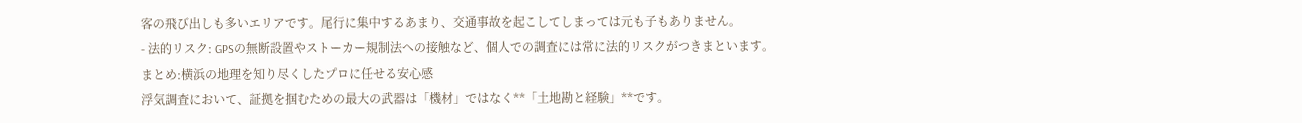客の飛び出しも多いエリアです。尾行に集中するあまり、交通事故を起こしてしまっては元も子もありません。
- 法的リスク: GPSの無断設置やストーカー規制法への接触など、個人での調査には常に法的リスクがつきまといます。
まとめ:横浜の地理を知り尽くしたプロに任せる安心感
浮気調査において、証拠を掴むための最大の武器は「機材」ではなく**「土地勘と経験」**です。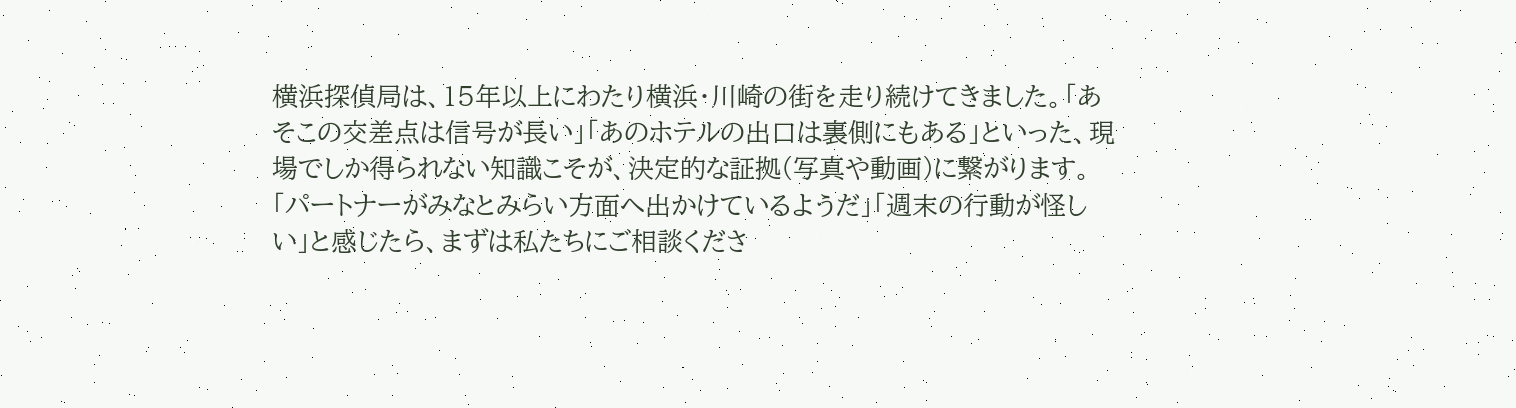横浜探偵局は、15年以上にわたり横浜・川崎の街を走り続けてきました。「あそこの交差点は信号が長い」「あのホテルの出口は裏側にもある」といった、現場でしか得られない知識こそが、決定的な証拠(写真や動画)に繋がります。
「パートナーがみなとみらい方面へ出かけているようだ」「週末の行動が怪しい」と感じたら、まずは私たちにご相談くださ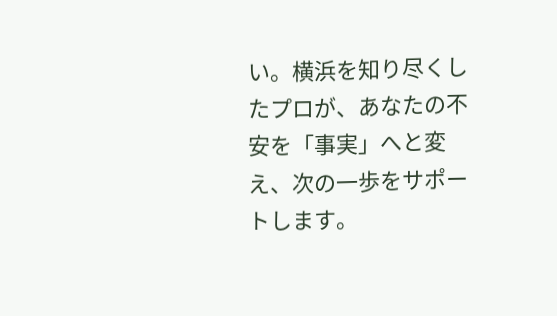い。横浜を知り尽くしたプロが、あなたの不安を「事実」へと変え、次の一歩をサポートします。